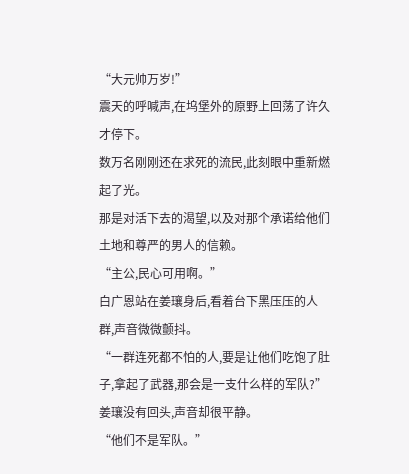“大元帅万岁!”
震天的呼喊声,在坞堡外的原野上回荡了许久才停下。
数万名刚刚还在求死的流民,此刻眼中重新燃起了光。
那是对活下去的渴望,以及对那个承诺给他们土地和尊严的男人的信赖。
“主公,民心可用啊。”
白广恩站在姜瓖身后,看着台下黑压压的人群,声音微微颤抖。
“一群连死都不怕的人,要是让他们吃饱了肚子,拿起了武器,那会是一支什么样的军队?”
姜瓖没有回头,声音却很平静。
“他们不是军队。”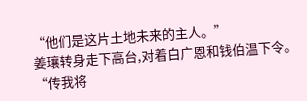“他们是这片土地未来的主人。”
姜瓖转身走下高台,对着白广恩和钱伯温下令。
“传我将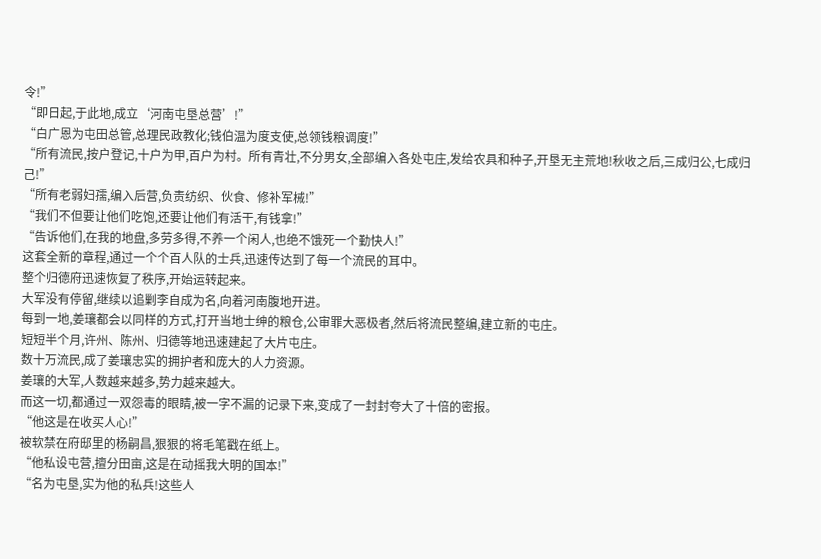令!”
“即日起,于此地,成立‘河南屯垦总营’!”
“白广恩为屯田总管,总理民政教化;钱伯温为度支使,总领钱粮调度!”
“所有流民,按户登记,十户为甲,百户为村。所有青壮,不分男女,全部编入各处屯庄,发给农具和种子,开垦无主荒地!秋收之后,三成归公,七成归己!”
“所有老弱妇孺,编入后营,负责纺织、伙食、修补军械!”
“我们不但要让他们吃饱,还要让他们有活干,有钱拿!”
“告诉他们,在我的地盘,多劳多得,不养一个闲人,也绝不饿死一个勤快人!”
这套全新的章程,通过一个个百人队的士兵,迅速传达到了每一个流民的耳中。
整个归德府迅速恢复了秩序,开始运转起来。
大军没有停留,继续以追剿李自成为名,向着河南腹地开进。
每到一地,姜瓖都会以同样的方式,打开当地士绅的粮仓,公审罪大恶极者,然后将流民整编,建立新的屯庄。
短短半个月,许州、陈州、归德等地迅速建起了大片屯庄。
数十万流民,成了姜瓖忠实的拥护者和庞大的人力资源。
姜瓖的大军,人数越来越多,势力越来越大。
而这一切,都通过一双怨毒的眼睛,被一字不漏的记录下来,变成了一封封夸大了十倍的密报。
“他这是在收买人心!”
被软禁在府邸里的杨嗣昌,狠狠的将毛笔戳在纸上。
“他私设屯营,擅分田亩,这是在动摇我大明的国本!”
“名为屯垦,实为他的私兵!这些人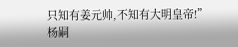只知有姜元帅,不知有大明皇帝!”
杨嗣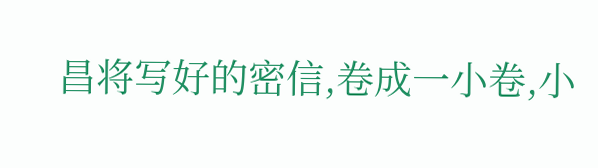昌将写好的密信,卷成一小卷,小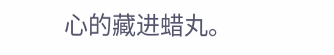心的藏进蜡丸。